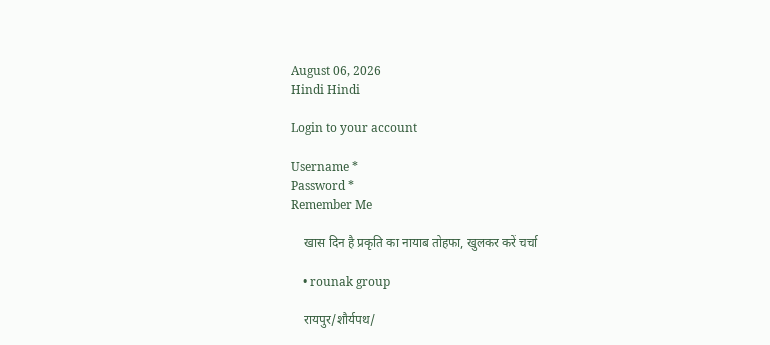August 06, 2026
Hindi Hindi

Login to your account

Username *
Password *
Remember Me

    खास दिन है प्रकृति का नायाब तोहफा, खुलकर करें चर्चा

    • rounak group

    रायपुर/शौर्यपथ/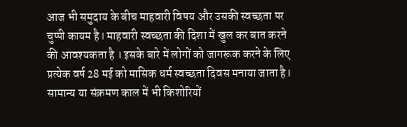आज भी समुदाय के बीच माहवारी विषय और उसकी स्वच्छता पर चुप्पी कायम है। माहवारी स्वच्छता की दिशा में खुल कर बात करने की आवश्यकता है । इसके बारे में लोगों को जागरूक करने के लिए प्रत्येक वर्ष 28 मई को मासिक धर्म स्वच्छता दिवस मनाया जाता है। सामान्य या संक्रमण काल में भी किशोरियों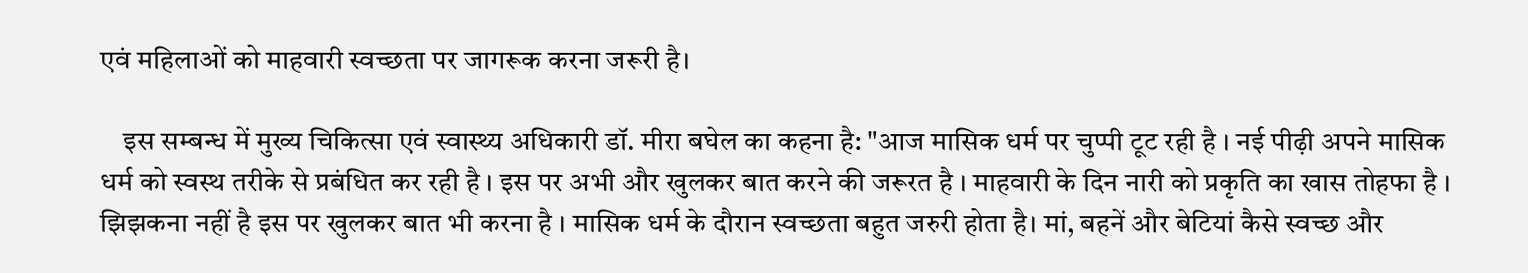एवं महिलाओं को माहवारी स्वच्छता पर जागरूक करना जरूरी है।

    इस सम्बन्ध में मुख्य चिकित्सा एवं स्वास्थ्य अधिकारी डॉ. मीरा बघेल का कहना है: "आज मासिक धर्म पर चुप्पी टूट रही है । नई पीढ़ी अपने मासिक धर्म को स्वस्थ तरीके से प्रबंधित कर रही है । इस पर अभी और खुलकर बात करने की जरूरत है । माहवारी के दिन नारी को प्रकृति का खास तोहफा है । झिझकना नहीं है इस पर खुलकर बात भी करना है । मासिक धर्म के दौरान स्वच्छता बहुत जरुरी होता है। मां, बहनें और बेटियां कैसे स्वच्छ और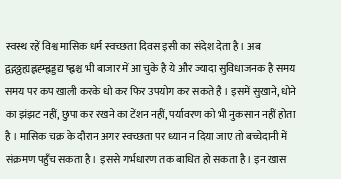स्वस्थ रहें विश्व मासिक धर्म स्वच्छता दिवस इसी का संदेश देता है। अब द्वद्गठ्ठह्यह्लह्म्ह्वड्डद्य ष्ह्वश्च भी बाजार में आ चुके है ये और ज्यादा सुविधाजनक है समय समय पर कप खाली करके धो कर फिर उपयोग कर सकते है । इसमें सुखाने, धोने का झंझट नहीं, छुपा कर रखने का टेंशन नहीं, पर्यावरण को भी नुकसान नहीं होता है । मासिक चक्र के दौरान अगर स्वच्छता पर ध्यान न दिया जाए तो बच्चेदानी में संक्रमण पहुँच सकता है। इससे गर्भधारण तक बाधित हो सकता है। इन खास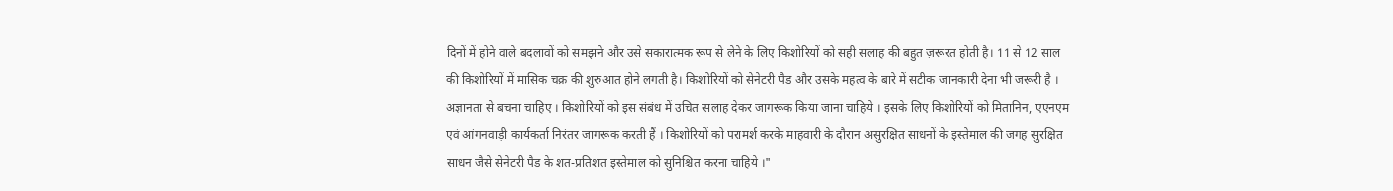दिनों में होने वाले बदलावों को समझने और उसे सकारात्मक रूप से लेने के लिए किशोरियों को सही सलाह की बहुत ज़रूरत होती है। 11 से 12 साल की किशोरियों में मासिक चक्र की शुरुआत होने लगती है। किशोरियों को सेनेटरी पैड और उसके महत्व के बारे में सटीक जानकारी देना भी जरूरी है । अज्ञानता से बचना चाहिए । किशोरियों को इस संबंध में उचित सलाह देकर जागरूक किया जाना चाहिये । इसके लिए किशोरियों को मितानिन, एएनएम एवं आंगनवाड़ी कार्यकर्ता निरंतर जागरूक करती हैं । किशोरियों को परामर्श करके माहवारी के दौरान असुरक्षित साधनों के इस्तेमाल की जगह सुरक्षित साधन जैसे सेनेटरी पैड के शत-प्रतिशत इस्तेमाल को सुनिश्चित करना चाहिये ।"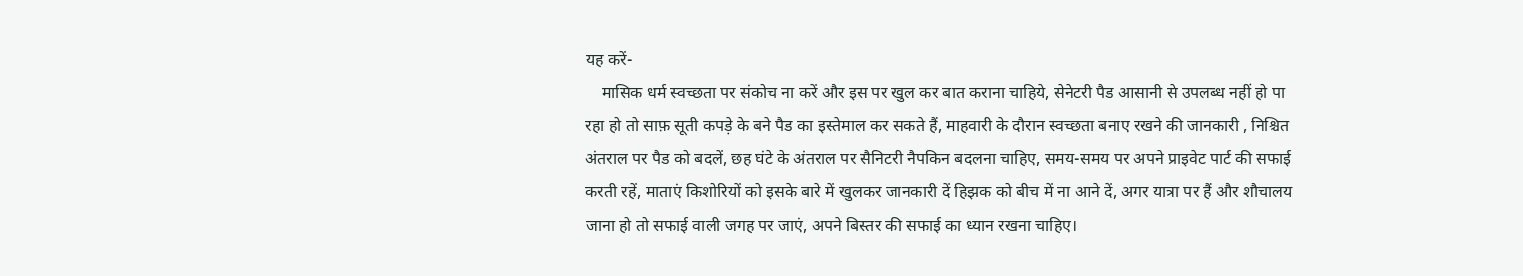यह करें-
    मासिक धर्म स्वच्छता पर संकोच ना करें और इस पर खुल कर बात कराना चाहिये, सेनेटरी पैड आसानी से उपलब्ध नहीं हो पा रहा हो तो साफ़ सूती कपड़े के बने पैड का इस्तेमाल कर सकते हैं, माहवारी के दौरान स्वच्छता बनाए रखने की जानकारी , निश्चित अंतराल पर पैड को बदलें, छह घंटे के अंतराल पर सैनिटरी नैपकिन बदलना चाहिए, समय-समय पर अपने प्राइवेट पार्ट की सफाई करती रहें, माताएं किशोरियों को इसके बारे में खुलकर जानकारी दें हिझक को बीच में ना आने दें, अगर यात्रा पर हैं और शौचालय जाना हो तो सफाई वाली जगह पर जाएं, अपने बिस्तर की सफाई का ध्यान रखना चाहिए।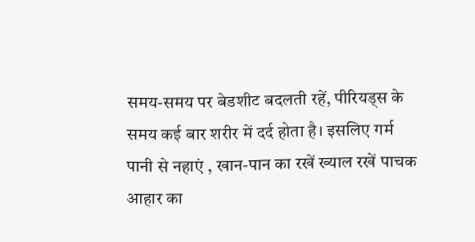समय-समय पर बेडशीट बदलती रहें, पीरियड्स के समय कई बार शरीर में दर्द होता है। इसलिए गर्म पानी से नहाएं , खान-पान का रखें ख्याल रखें पाचक आहार का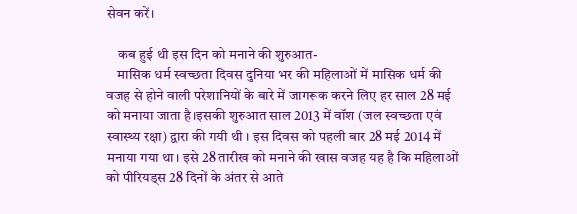सेवन करें।

    कब हुई थी इस दिन को मनाने की शुरुआत-
    मासिक धर्म स्वच्छता दिवस दुनिया भर की महिलाओं में मासिक धर्म की वजह से होने वाली परेशानियों के बारे में जागरूक करने लिए हर साल 28 मई को मनाया जाता है।इसकी शुरुआत साल 2013 में वॉश (जल स्वच्छता एवं स्वास्थ्य रक्षा) द्वारा की गयी थी । इस दिवस को पहली बार 28 मई 2014 में मनाया गया था। इसे 28 तारीख को मनाने की खास वजह यह है कि महिलाओं को पीरियड्स 28 दिनों के अंतर से आते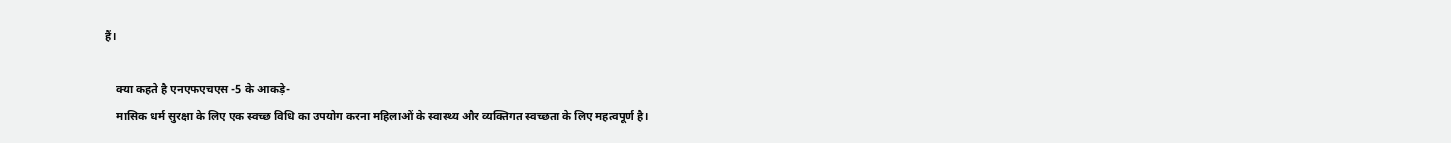हैं।

    क्या कहते है एनएफएचएस -5 के आकड़े-
    मासिक धर्म सुरक्षा के लिए एक स्वच्छ विधि का उपयोग करना महिलाओं के स्वास्थ्य और व्यक्तिगत स्वच्छता के लिए महत्वपूर्ण है।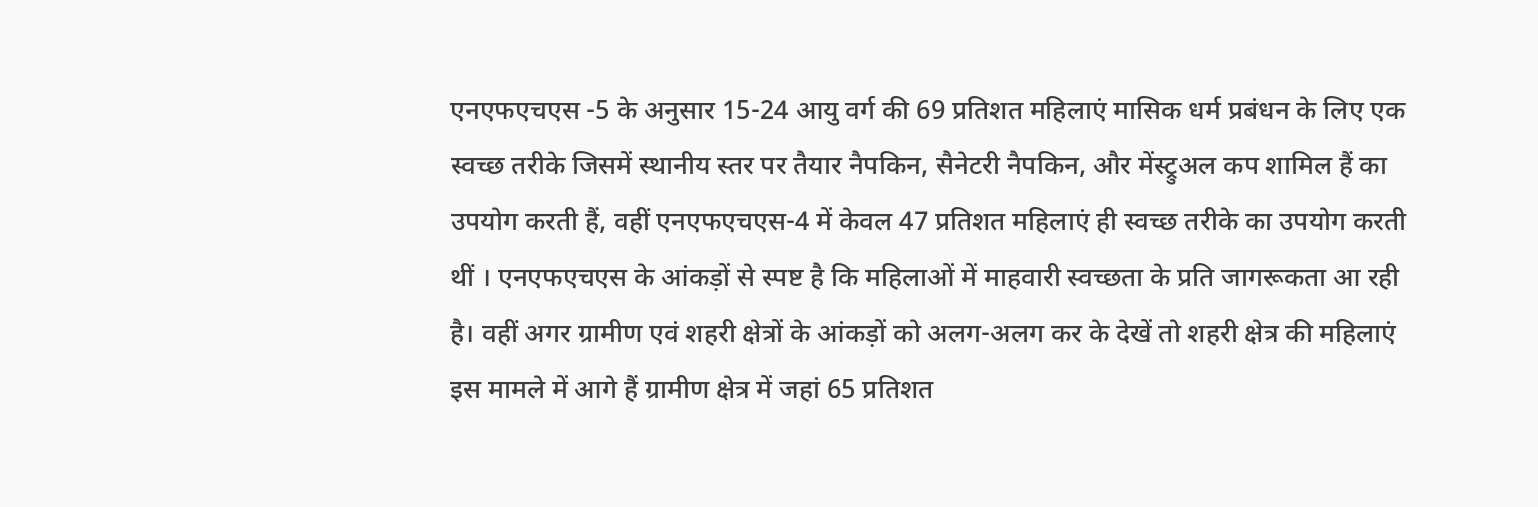एनएफएचएस -5 के अनुसार 15-24 आयु वर्ग की 69 प्रतिशत महिलाएं मासिक धर्म प्रबंधन के लिए एक स्वच्छ तरीके जिसमें स्थानीय स्तर पर तैयार नैपकिन, सैनेटरी नैपकिन, और मेंस्ट्रुअल कप शामिल हैं का उपयोग करती हैं, वहीं एनएफएचएस-4 में केवल 47 प्रतिशत महिलाएं ही स्वच्छ तरीके का उपयोग करती थीं । एनएफएचएस के आंकड़ों से स्पष्ट है कि महिलाओं में माहवारी स्वच्छता के प्रति जागरूकता आ रही है। वहीं अगर ग्रामीण एवं शहरी क्षेत्रों के आंकड़ों को अलग-अलग कर के देखें तो शहरी क्षेत्र की महिलाएं इस मामले में आगे हैं ग्रामीण क्षेत्र में जहां 65 प्रतिशत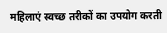महिलाएं स्वच्छ तरीकों का उपयोग करती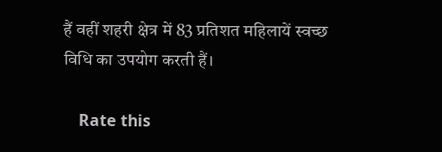हैं वहीं शहरी क्षेत्र में 83 प्रतिशत महिलायें स्वच्छ विधि का उपयोग करती हैं।

    Rate this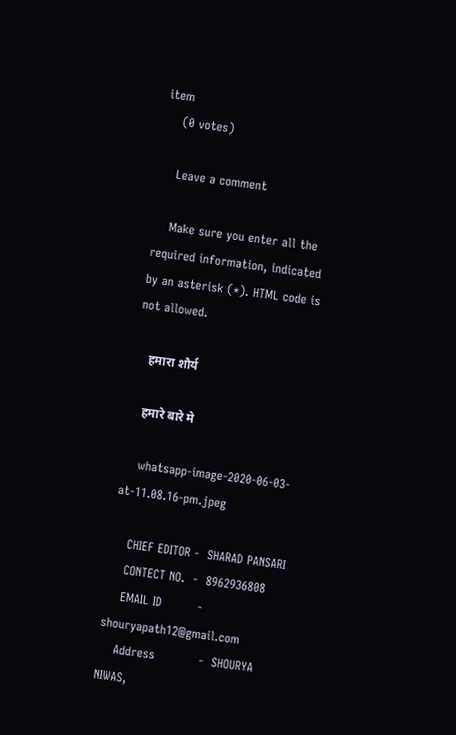item
    (0 votes)

    Leave a comment

    Make sure you enter all the required information, indicated by an asterisk (*). HTML code is not allowed.

    हमारा शौर्य

    हमारे बारे मे

    whatsapp-image-2020-06-03-at-11.08.16-pm.jpeg

    CHIEF EDITOR -  SHARAD PANSARI
    CONTECT NO.  -  8962936808
    EMAIL ID         -  shouryapath12@gmail.com
    Address           -  SHOURYA NIWAS,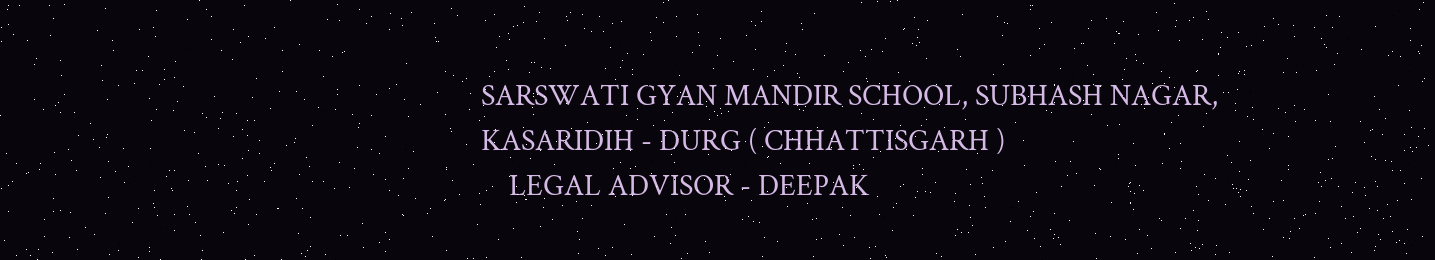SARSWATI GYAN MANDIR SCHOOL, SUBHASH NAGAR, KASARIDIH - DURG ( CHHATTISGARH )
    LEGAL ADVISOR - DEEPAK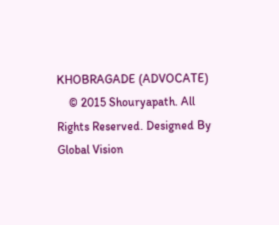KHOBRAGADE (ADVOCATE)
    © 2015 Shouryapath. All Rights Reserved. Designed By Global Vision